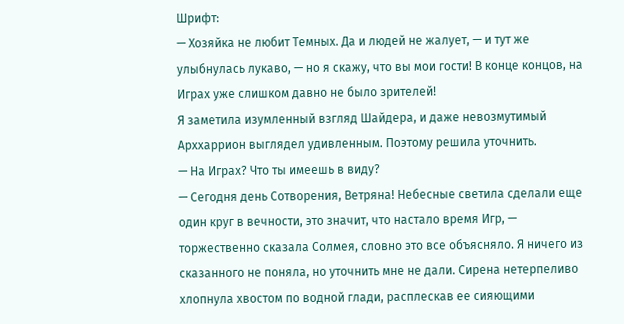Шрифт:
— Хозяйка не любит Темных. Да и людей не жалует, — и тут же улыбнулась лукаво, — но я скажу, что вы мои гости! В конце концов, на Играх уже слишком давно не было зрителей!
Я заметила изумленный взгляд Шайдера, и даже невозмутимый Арххаррион выглядел удивленным. Поэтому решила уточнить.
— На Играх? Что ты имеешь в виду?
— Сегодня день Сотворения, Ветряна! Небесные светила сделали еще один круг в вечности, это значит, что настало время Игр, — торжественно сказала Солмея, словно это все объясняло. Я ничего из сказанного не поняла, но уточнить мне не дали. Сирена нетерпеливо хлопнула хвостом по водной глади, расплескав ее сияющими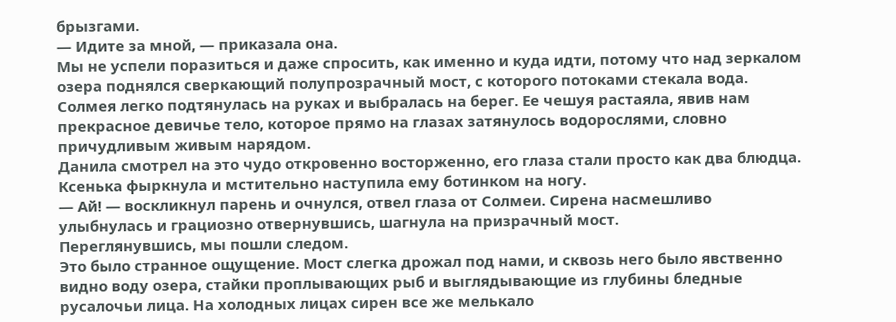брызгами.
— Идите за мной, — приказала она.
Мы не успели поразиться и даже спросить, как именно и куда идти, потому что над зеркалом озера поднялся сверкающий полупрозрачный мост, с которого потоками стекала вода. Солмея легко подтянулась на руках и выбралась на берег. Ее чешуя растаяла, явив нам прекрасное девичье тело, которое прямо на глазах затянулось водорослями, словно причудливым живым нарядом.
Данила смотрел на это чудо откровенно восторженно, его глаза стали просто как два блюдца. Ксенька фыркнула и мстительно наступила ему ботинком на ногу.
— Ай! — воскликнул парень и очнулся, отвел глаза от Солмеи. Сирена насмешливо улыбнулась и грациозно отвернувшись, шагнула на призрачный мост.
Переглянувшись, мы пошли следом.
Это было странное ощущение. Мост слегка дрожал под нами, и сквозь него было явственно видно воду озера, стайки проплывающих рыб и выглядывающие из глубины бледные русалочьи лица. На холодных лицах сирен все же мелькало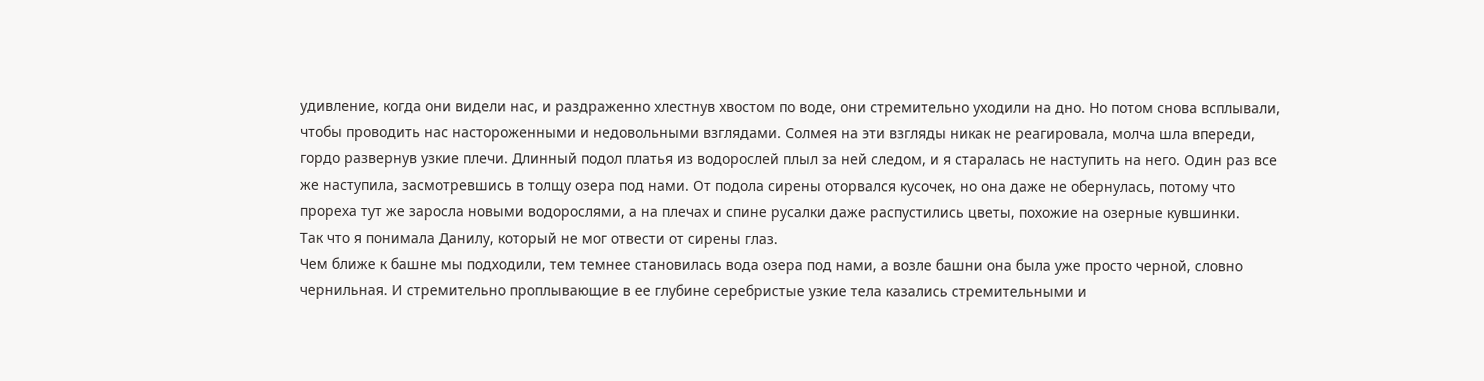удивление, когда они видели нас, и раздраженно хлестнув хвостом по воде, они стремительно уходили на дно. Но потом снова всплывали, чтобы проводить нас настороженными и недовольными взглядами. Солмея на эти взгляды никак не реагировала, молча шла впереди, гордо развернув узкие плечи. Длинный подол платья из водорослей плыл за ней следом, и я старалась не наступить на него. Один раз все же наступила, засмотревшись в толщу озера под нами. От подола сирены оторвался кусочек, но она даже не обернулась, потому что прореха тут же заросла новыми водорослями, а на плечах и спине русалки даже распустились цветы, похожие на озерные кувшинки.
Так что я понимала Данилу, который не мог отвести от сирены глаз.
Чем ближе к башне мы подходили, тем темнее становилась вода озера под нами, а возле башни она была уже просто черной, словно чернильная. И стремительно проплывающие в ее глубине серебристые узкие тела казались стремительными и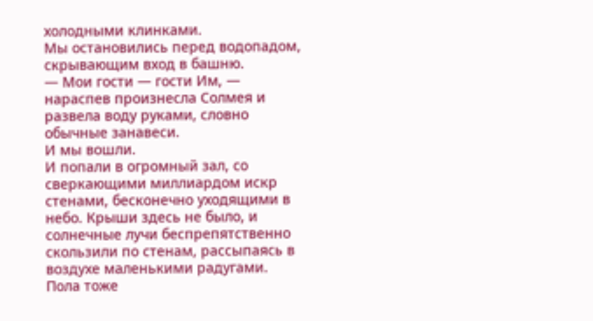холодными клинками.
Мы остановились перед водопадом, скрывающим вход в башню.
— Мои гости — гости Им, — нараспев произнесла Солмея и развела воду руками, словно обычные занавеси.
И мы вошли.
И попали в огромный зал, со сверкающими миллиардом искр стенами, бесконечно уходящими в небо. Крыши здесь не было, и солнечные лучи беспрепятственно скользили по стенам, рассыпаясь в воздухе маленькими радугами.
Пола тоже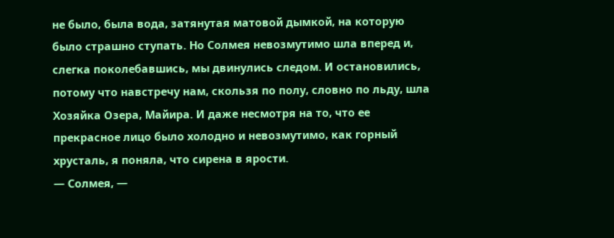не было, была вода, затянутая матовой дымкой, на которую было страшно ступать. Но Солмея невозмутимо шла вперед и, слегка поколебавшись, мы двинулись следом. И остановились, потому что навстречу нам, скользя по полу, словно по льду, шла Хозяйка Озера, Майира. И даже несмотря на то, что ее прекрасное лицо было холодно и невозмутимо, как горный хрусталь, я поняла, что сирена в ярости.
— Солмея, —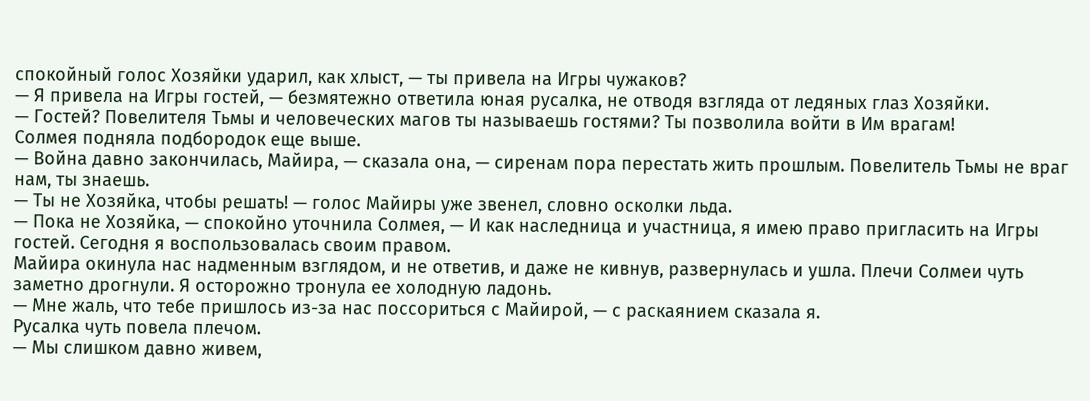спокойный голос Хозяйки ударил, как хлыст, — ты привела на Игры чужаков?
— Я привела на Игры гостей, — безмятежно ответила юная русалка, не отводя взгляда от ледяных глаз Хозяйки.
— Гостей? Повелителя Тьмы и человеческих магов ты называешь гостями? Ты позволила войти в Им врагам!
Солмея подняла подбородок еще выше.
— Война давно закончилась, Майира, — сказала она, — сиренам пора перестать жить прошлым. Повелитель Тьмы не враг нам, ты знаешь.
— Ты не Хозяйка, чтобы решать! — голос Майиры уже звенел, словно осколки льда.
— Пока не Хозяйка, — спокойно уточнила Солмея, — И как наследница и участница, я имею право пригласить на Игры гостей. Сегодня я воспользовалась своим правом.
Майира окинула нас надменным взглядом, и не ответив, и даже не кивнув, развернулась и ушла. Плечи Солмеи чуть заметно дрогнули. Я осторожно тронула ее холодную ладонь.
— Мне жаль, что тебе пришлось из-за нас поссориться с Майирой, — с раскаянием сказала я.
Русалка чуть повела плечом.
— Мы слишком давно живем,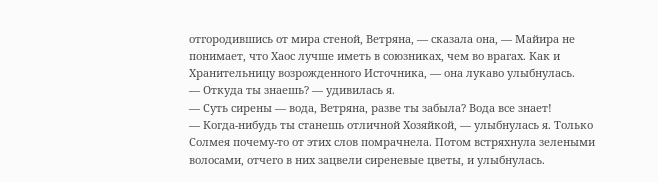отгородившись от мира стеной, Ветряна, — сказала она, — Майира не понимает, что Хаос лучше иметь в союзниках, чем во врагах. Как и Хранительницу возрожденного Источника, — она лукаво улыбнулась.
— Откуда ты знаешь? — удивилась я.
— Суть сирены — вода, Ветряна, разве ты забыла? Вода все знает!
— Когда-нибудь ты станешь отличной Хозяйкой, — улыбнулась я. Только Солмея почему-то от этих слов помрачнела. Потом встряхнула зелеными волосами, отчего в них зацвели сиреневые цветы, и улыбнулась.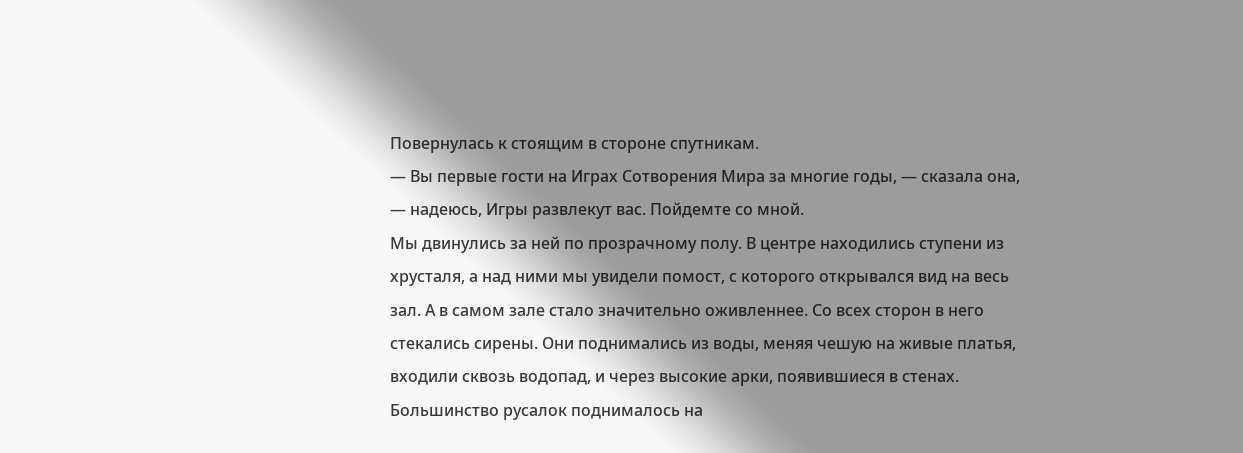Повернулась к стоящим в стороне спутникам.
— Вы первые гости на Играх Сотворения Мира за многие годы, — сказала она, — надеюсь, Игры развлекут вас. Пойдемте со мной.
Мы двинулись за ней по прозрачному полу. В центре находились ступени из хрусталя, а над ними мы увидели помост, с которого открывался вид на весь зал. А в самом зале стало значительно оживленнее. Со всех сторон в него стекались сирены. Они поднимались из воды, меняя чешую на живые платья, входили сквозь водопад, и через высокие арки, появившиеся в стенах. Большинство русалок поднималось на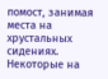помост, занимая места на хрустальных сидениях. Некоторые на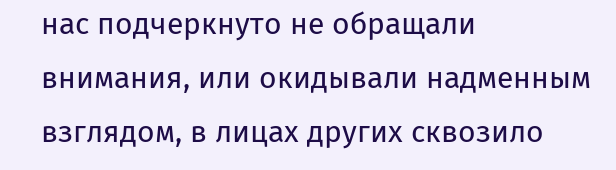нас подчеркнуто не обращали внимания, или окидывали надменным взглядом, в лицах других сквозило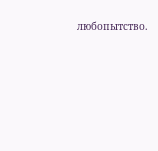любопытство.